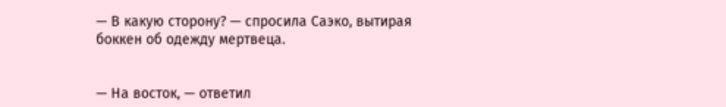— В какую сторону? — спросила Саэко, вытирая боккен об одежду мертвеца.


— На восток, — ответил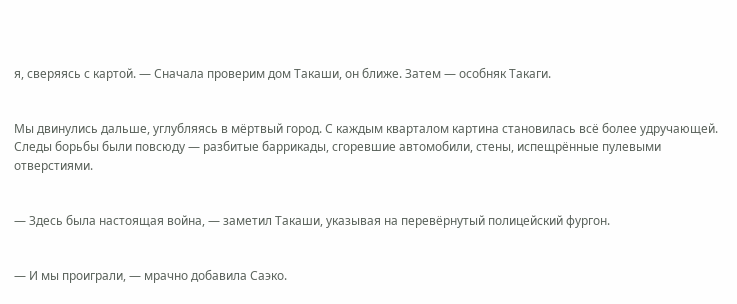я, сверяясь с картой. — Сначала проверим дом Такаши, он ближе. Затем — особняк Такаги.


Мы двинулись дальше, углубляясь в мёртвый город. С каждым кварталом картина становилась всё более удручающей. Следы борьбы были повсюду — разбитые баррикады, сгоревшие автомобили, стены, испещрённые пулевыми отверстиями.


— Здесь была настоящая война, — заметил Такаши, указывая на перевёрнутый полицейский фургон.


— И мы проиграли, — мрачно добавила Саэко.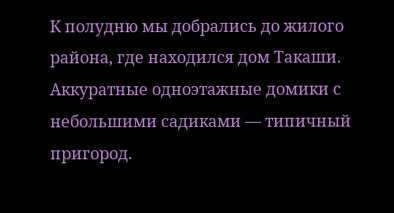К полудню мы добрались до жилого района, где находился дом Такаши. Аккуратные одноэтажные домики с небольшими садиками — типичный пригород.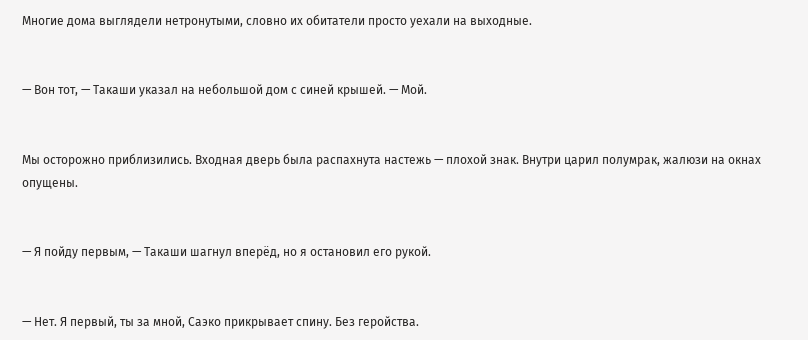Многие дома выглядели нетронутыми, словно их обитатели просто уехали на выходные.


— Вон тот, — Такаши указал на небольшой дом с синей крышей. — Мой.


Мы осторожно приблизились. Входная дверь была распахнута настежь — плохой знак. Внутри царил полумрак, жалюзи на окнах опущены.


— Я пойду первым, — Такаши шагнул вперёд, но я остановил его рукой.


— Нет. Я первый, ты за мной, Саэко прикрывает спину. Без геройства.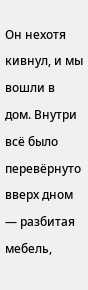Он нехотя кивнул, и мы вошли в дом. Внутри всё было перевёрнуто вверх дном — разбитая мебель,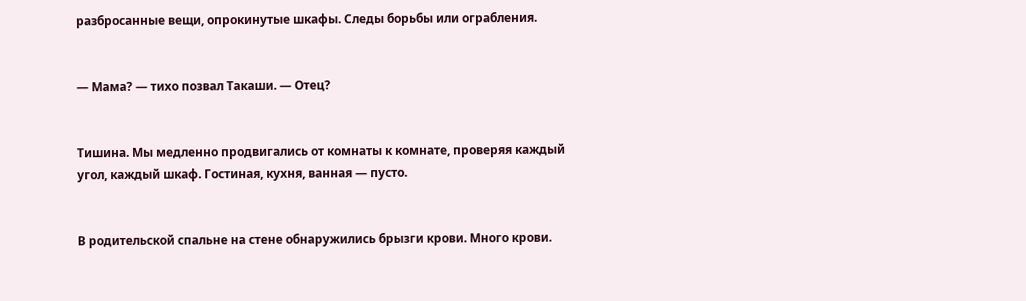разбросанные вещи, опрокинутые шкафы. Следы борьбы или ограбления.


— Мама? — тихо позвал Такаши. — Отец?


Тишина. Мы медленно продвигались от комнаты к комнате, проверяя каждый угол, каждый шкаф. Гостиная, кухня, ванная — пусто.


В родительской спальне на стене обнаружились брызги крови. Много крови.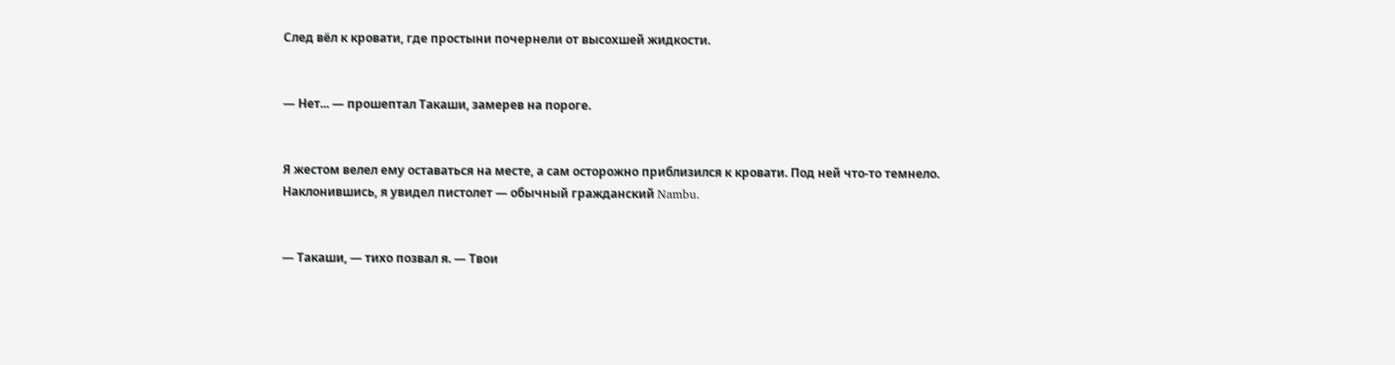След вёл к кровати, где простыни почернели от высохшей жидкости.


— Нет... — прошептал Такаши, замерев на пороге.


Я жестом велел ему оставаться на месте, а сам осторожно приблизился к кровати. Под ней что-то темнело. Наклонившись, я увидел пистолет — обычный гражданский Nambu.


— Такаши, — тихо позвал я. — Твои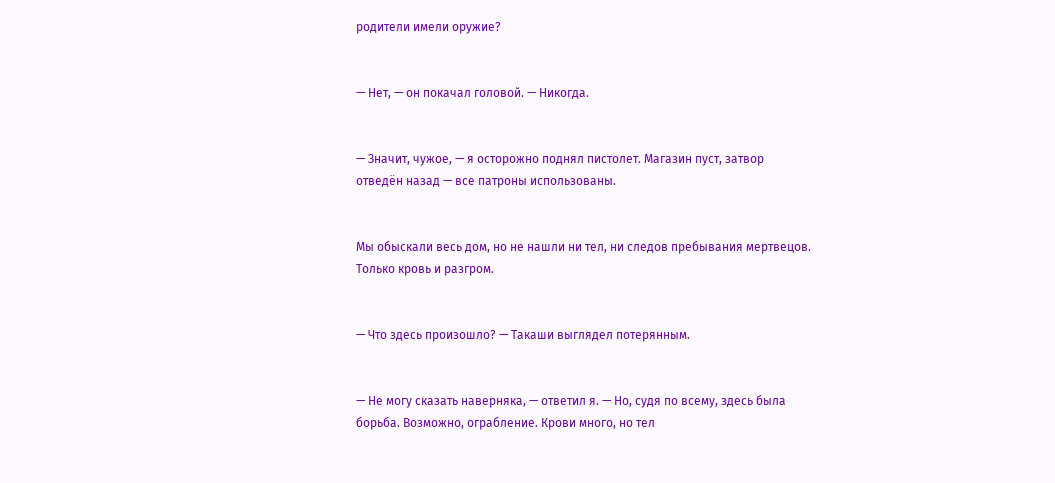родители имели оружие?


— Нет, — он покачал головой. — Никогда.


— Значит, чужое, — я осторожно поднял пистолет. Магазин пуст, затвор отведён назад — все патроны использованы.


Мы обыскали весь дом, но не нашли ни тел, ни следов пребывания мертвецов. Только кровь и разгром.


— Что здесь произошло? — Такаши выглядел потерянным.


— Не могу сказать наверняка, — ответил я. — Но, судя по всему, здесь была борьба. Возможно, ограбление. Крови много, но тел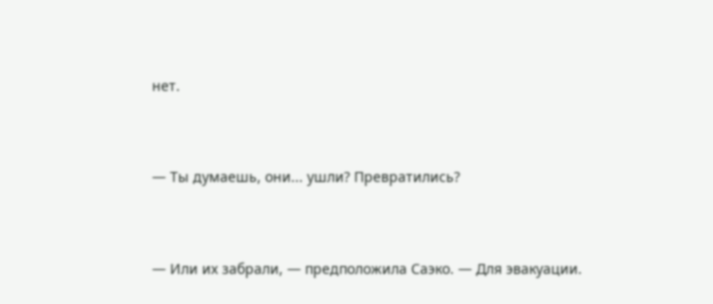нет.


— Ты думаешь, они... ушли? Превратились?


— Или их забрали, — предположила Саэко. — Для эвакуации.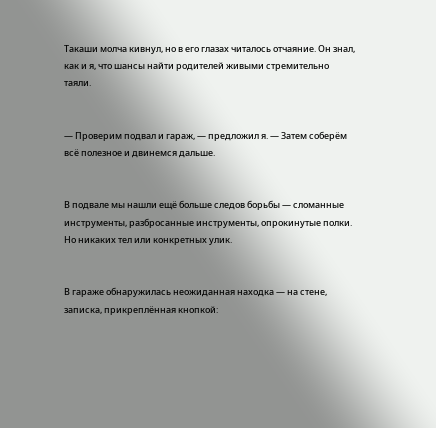Такаши молча кивнул, но в его глазах читалось отчаяние. Он знал, как и я, что шансы найти родителей живыми стремительно таяли.


— Проверим подвал и гараж, — предложил я. — Затем соберём всё полезное и двинемся дальше.


В подвале мы нашли ещё больше следов борьбы — сломанные инструменты, разбросанные инструменты, опрокинутые полки. Но никаких тел или конкретных улик.


В гараже обнаружилась неожиданная находка — на стене, записка, прикреплённая кнопкой: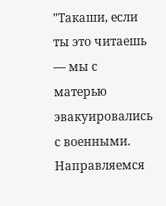"Такаши, если ты это читаешь — мы с матерью эвакуировались с военными. Направляемся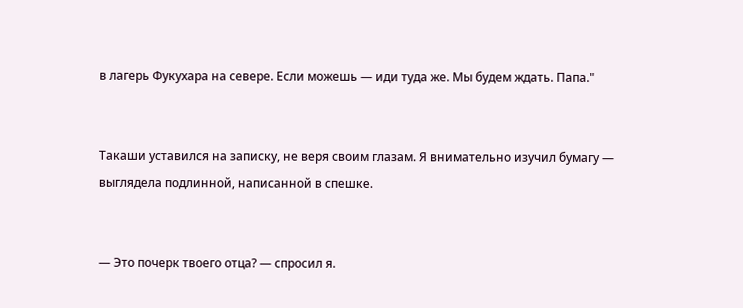в лагерь Фукухара на севере. Если можешь — иди туда же. Мы будем ждать. Папа."


Такаши уставился на записку, не веря своим глазам. Я внимательно изучил бумагу — выглядела подлинной, написанной в спешке.


— Это почерк твоего отца? — спросил я.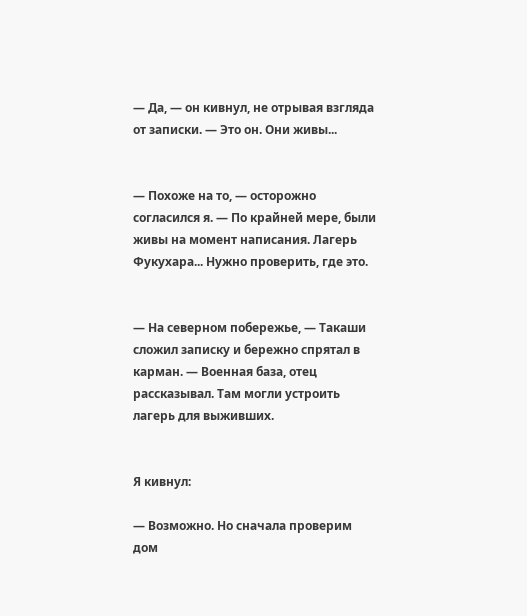— Да, — он кивнул, не отрывая взгляда от записки. — Это он. Они живы...


— Похоже на то, — осторожно согласился я. — По крайней мере, были живы на момент написания. Лагерь Фукухара... Нужно проверить, где это.


— На северном побережье, — Такаши сложил записку и бережно спрятал в карман. — Военная база, отец рассказывал. Там могли устроить лагерь для выживших.


Я кивнул:

— Возможно. Но сначала проверим дом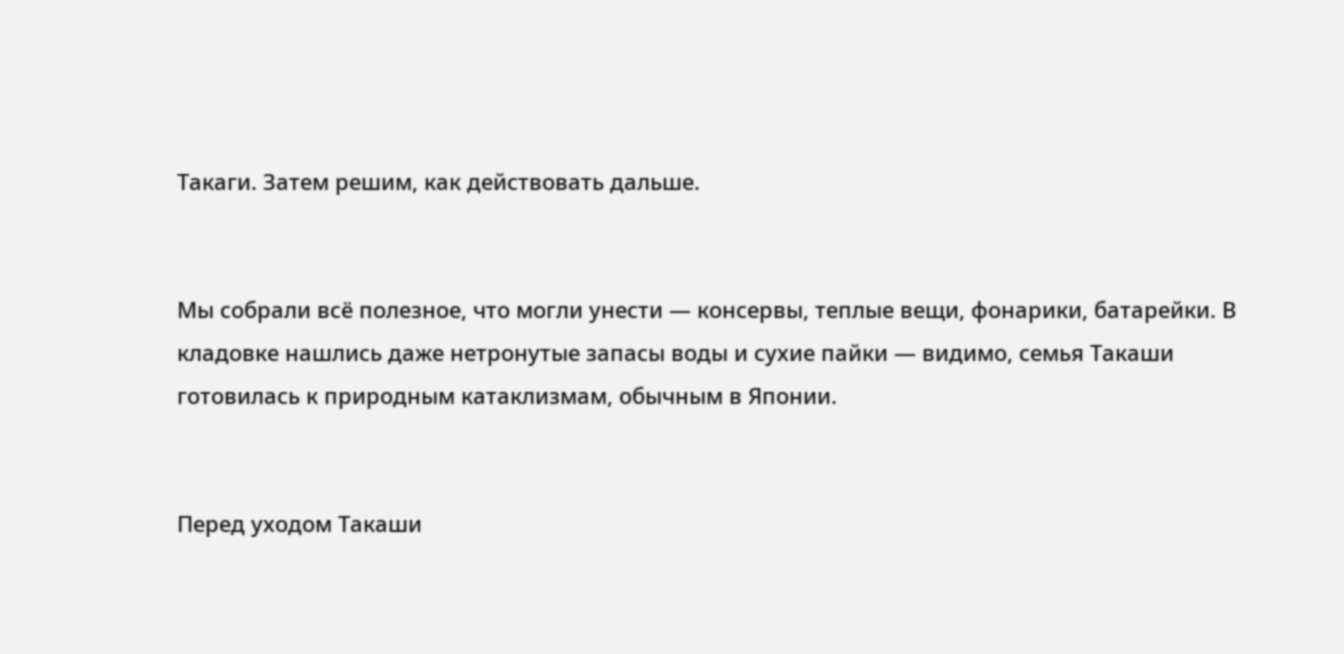Такаги. Затем решим, как действовать дальше.


Мы собрали всё полезное, что могли унести — консервы, теплые вещи, фонарики, батарейки. В кладовке нашлись даже нетронутые запасы воды и сухие пайки — видимо, семья Такаши готовилась к природным катаклизмам, обычным в Японии.


Перед уходом Такаши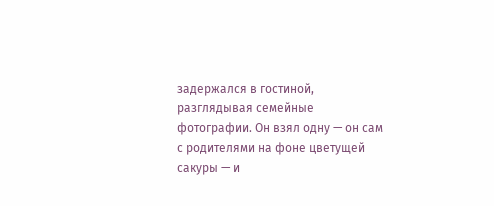задержался в гостиной, разглядывая семейные фотографии. Он взял одну — он сам с родителями на фоне цветущей сакуры — и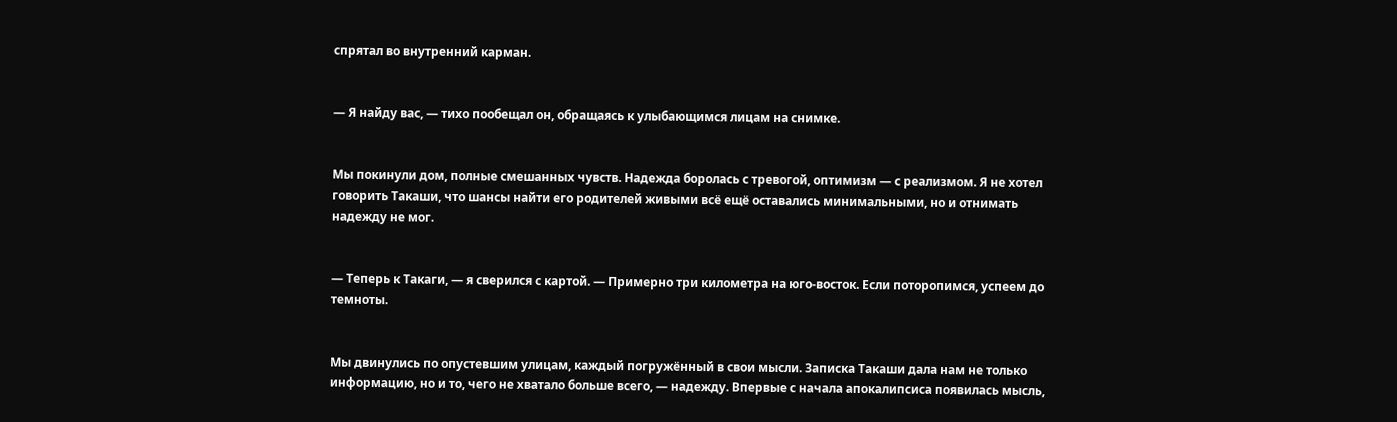спрятал во внутренний карман.


— Я найду вас, — тихо пообещал он, обращаясь к улыбающимся лицам на снимке.


Мы покинули дом, полные смешанных чувств. Надежда боролась с тревогой, оптимизм — с реализмом. Я не хотел говорить Такаши, что шансы найти его родителей живыми всё ещё оставались минимальными, но и отнимать надежду не мог.


— Теперь к Такаги, — я сверился с картой. — Примерно три километра на юго-восток. Если поторопимся, успеем до темноты.


Мы двинулись по опустевшим улицам, каждый погружённый в свои мысли. Записка Такаши дала нам не только информацию, но и то, чего не хватало больше всего, — надежду. Впервые с начала апокалипсиса появилась мысль,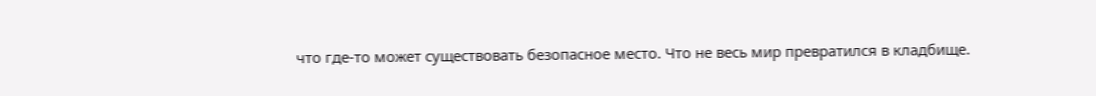что где-то может существовать безопасное место. Что не весь мир превратился в кладбище.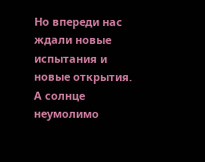Но впереди нас ждали новые испытания и новые открытия. А солнце неумолимо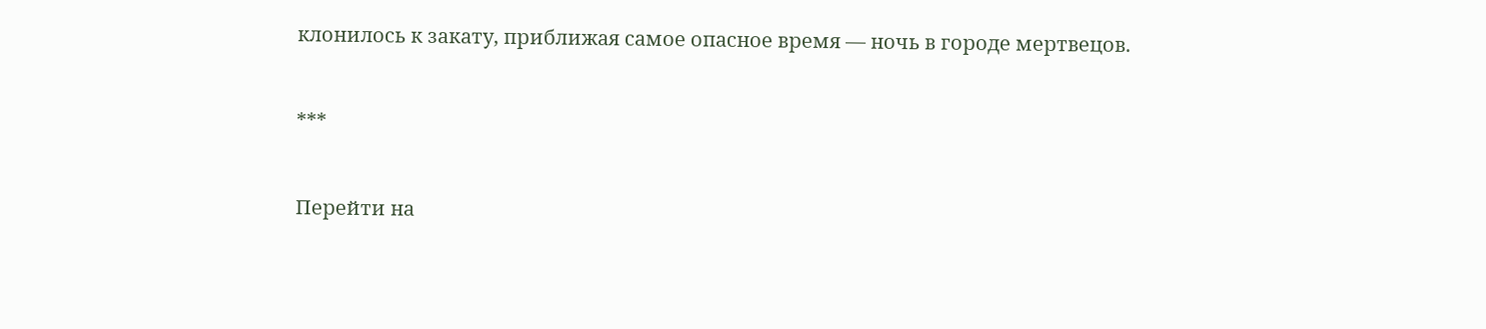клонилось к закату, приближая самое опасное время — ночь в городе мертвецов.


***


Перейти на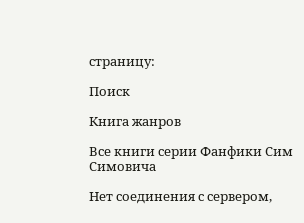страницу:

Поиск

Книга жанров

Все книги серии Фанфики Сим Симовича

Нет соединения с сервером,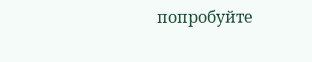попробуйте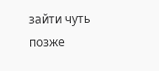зайти чуть позже